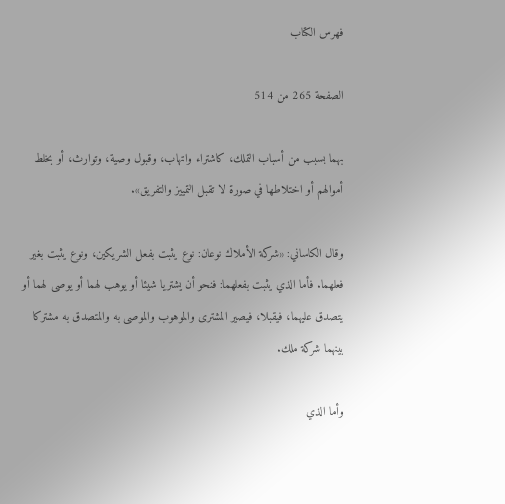فهرس الكتاب

الصفحة 265 من 514

بهما بسبب من أسباب التملك، كاشتراء واتهاب، وقبول وصية، وتوارث، أو بخلط أموالهم أو اختلاطها في صورة لا تقبل التمييز والتفريق».

وقال الكاساني: «شركة الأملاك نوعان: نوع يثبت بفعل الشريكين، ونوع يثبت بغير فعلهما. فأما الذي يثبت بفعلهما: فنحو أن يشتريا شيئا أو يوهب لهما أو يوصى لهما أو يتصدق عليهما، فيقبلا، فيصير المشترى والموهوب والموصى به والمتصدق به مشتركا بينهما شركة ملك.

وأما الذي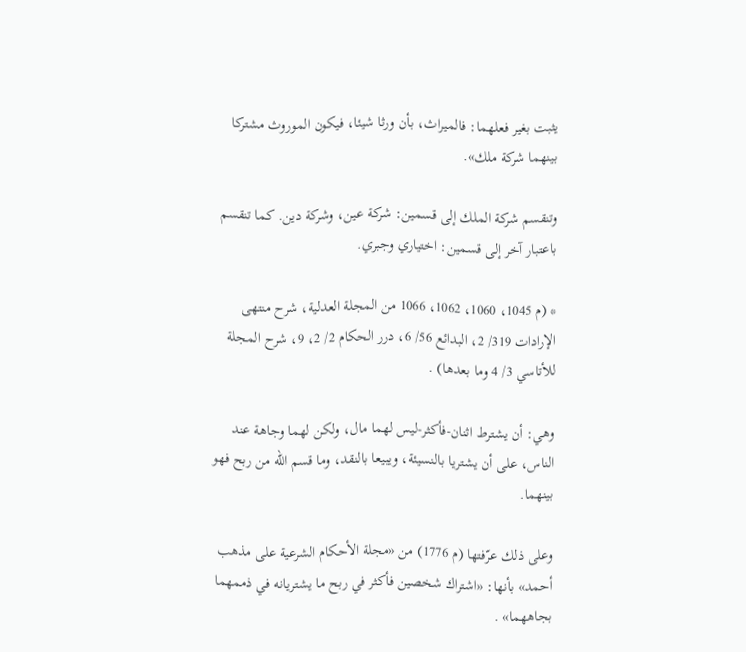يثبت بغير فعلهما: فالميراث، بأن ورثا شيئا، فيكون الموروث مشتركا بينهما شركة ملك».

وتنقسم شركة الملك إلى قسمين: شركة عين، وشركة دين. كما تنقسم باعتبار آخر إلى قسمين: اختياري وجبري.

* (م 1045، 1060، 1062، 1066 من المجلة العدلية، شرح منتهى الإرادات 319/ 2، البدائع 56/ 6، درر الحكام 2/ 2، 9، شرح المجلة للأتاسي 3/ 4 وما بعدها) .

وهي: أن يشترط اثنان-فأكثر-ليس لهما مال، ولكن لهما وجاهة عند الناس، على أن يشتريا بالنسيئة، ويبيعا بالنقد، وما قسم اللّه من ربح فهو بينهما.

وعلى ذلك عرّفتها (م 1776) من «مجلة الأحكام الشرعية على مذهب أحمد» بأنها: «اشتراك شخصين فأكثر في ربح ما يشتريانه في ذممهما بجاههما» .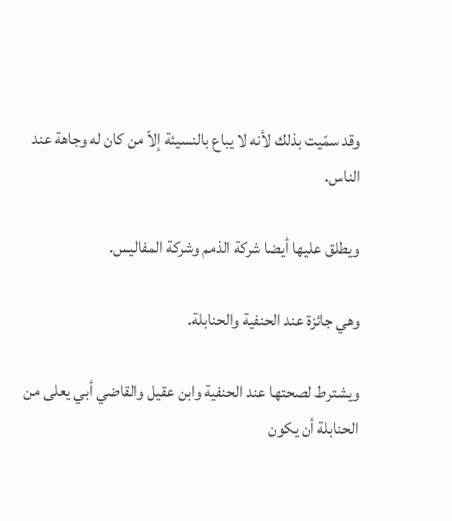وقد سمّيت بذلك لأنه لا يباع بالنسيئة إلاّ من كان له وجاهة عند الناس.

ويطلق عليها أيضا شركة الذمم وشركة المفاليس.

وهي جائزة عند الحنفية والحنابلة.

ويشترط لصحتها عند الحنفية وابن عقيل والقاضي أبي يعلى من الحنابلة أن يكون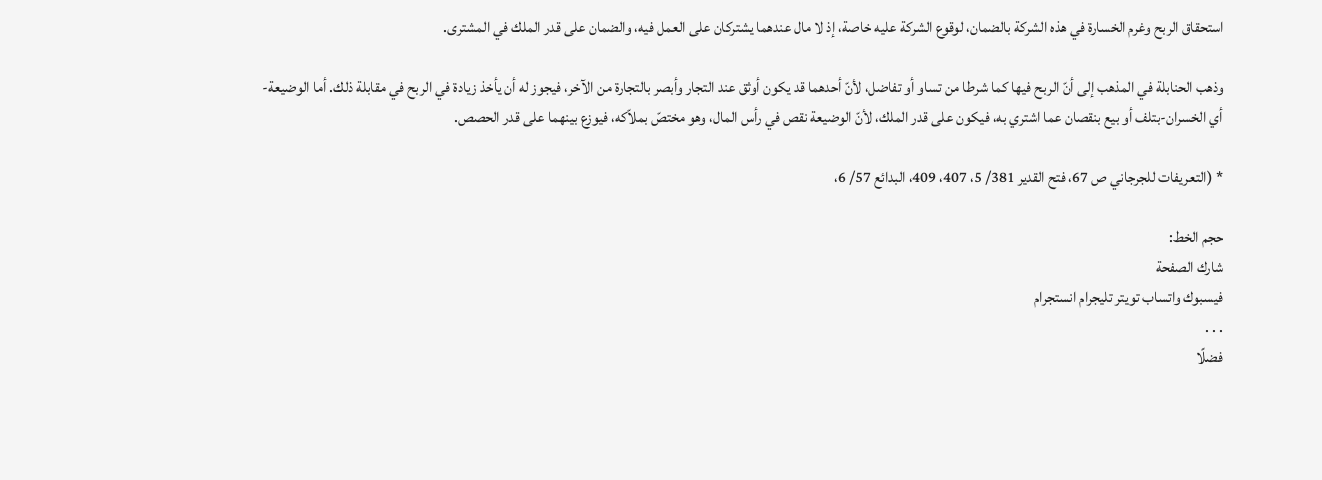استحقاق الربح وغرم الخسارة في هذه الشركة بالضمان، لوقوع الشركة عليه خاصة، إذ لا مال عندهما يشتركان على العمل فيه، والضمان على قدر الملك في المشترى.

وذهب الحنابلة في المذهب إلى أنّ الربح فيها كما شرطا من تساو أو تفاضل، لأنّ أحدهما قد يكون أوثق عند التجار وأبصر بالتجارة من الآخر، فيجوز له أن يأخذ زيادة في الربح في مقابلة ذلك. أما الوضيعة-أي الخسران-بتلف أو بيع بنقصان عما اشتري به، فيكون على قدر الملك، لأنّ الوضيعة نقص في رأس المال، وهو مختصّ بملاّكه، فيوزع بينهما على قدر الحصص.

* (التعريفات للجرجاني ص 67، فتح القدير 381/ 5، 407، 409، البدائع 57/ 6،

حجم الخط:
شارك الصفحة
فيسبوك واتساب تويتر تليجرام انستجرام
. . .
فضلًا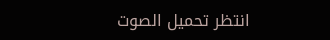انتظر تحميل الصوت